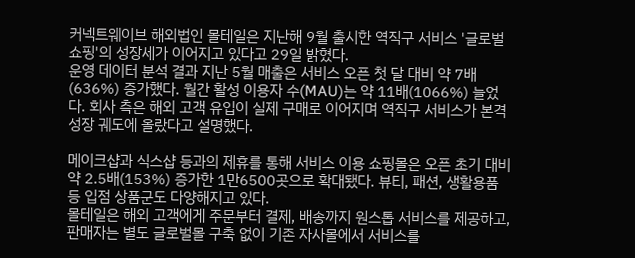커넥트웨이브 해외법인 몰테일은 지난해 9월 출시한 역직구 서비스 '글로벌 쇼핑'의 성장세가 이어지고 있다고 29일 밝혔다.
운영 데이터 분석 결과 지난 5월 매출은 서비스 오픈 첫 달 대비 약 7배(636%) 증가했다. 월간 활성 이용자 수(MAU)는 약 11배(1066%) 늘었다. 회사 측은 해외 고객 유입이 실제 구매로 이어지며 역직구 서비스가 본격 성장 궤도에 올랐다고 설명했다.

메이크샵과 식스샵 등과의 제휴를 통해 서비스 이용 쇼핑몰은 오픈 초기 대비 약 2.5배(153%) 증가한 1만6500곳으로 확대됐다. 뷰티, 패션, 생활용품 등 입점 상품군도 다양해지고 있다.
몰테일은 해외 고객에게 주문부터 결제, 배송까지 원스톱 서비스를 제공하고, 판매자는 별도 글로벌몰 구축 없이 기존 자사몰에서 서비스를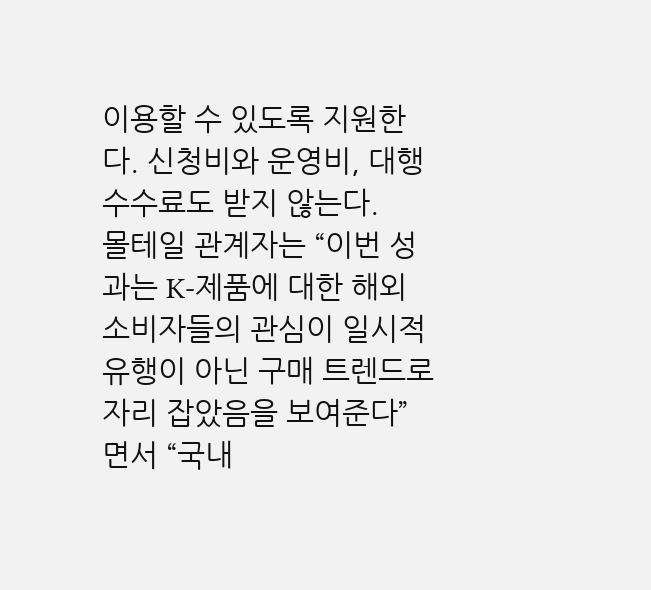이용할 수 있도록 지원한다. 신청비와 운영비, 대행 수수료도 받지 않는다.
몰테일 관계자는 “이번 성과는 K-제품에 대한 해외 소비자들의 관심이 일시적 유행이 아닌 구매 트렌드로 자리 잡았음을 보여준다”면서 “국내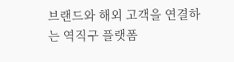브랜드와 해외 고객을 연결하는 역직구 플랫폼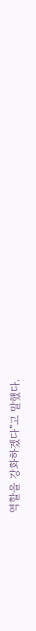역할을 강화하겠다”고 말했다.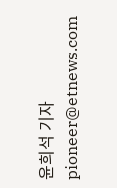윤희석 기자 pioneer@etnews.com